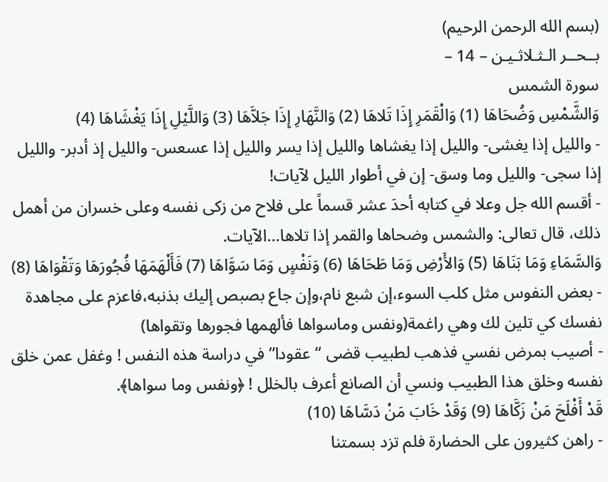(بسم الله الرحمن الرحيم)
بــحــر الـثـلاثـيـن – 14 –
سورة الشمس
وَالشَّمْسِ وَضُحَاهَا (1) وَالْقَمَرِ إِذَا تَلاهَا (2) وَالنَّهَارِ إِذَا جَلاَّهَا (3) وَاللَّيْلِ إِذَا يَغْشَاهَا (4)
- والليل إذا يغشى- والليل إذا يغشاها والليل إذا يسر والليل إذا عسعس- والليل إذ أدبر- والليل إذا سجى- والليل وما وسق- إن في أطوار الليل لآيات!
- أقسم الله جل وعلا في كتابه أحدَ عشر قسماً على فلاح من زكى نفسه وعلى خسران من أهمل ذلك، قال تعالى: والشمس وضحاها والقمر إذا تلاها…الآيات.
وَالسَّمَاءِ وَمَا بَنَاهَا (5) وَالأَرْضِ وَمَا طَحَاهَا (6) وَنَفْسٍ وَمَا سَوَّاهَا (7) فَأَلْهَمَهَا فُجُورَهَا وَتَقْوَاهَا (8)
- بعض النفوس مثل كلب السوء،إن شبع نام،وإن جاع بصبص إليك بذنبه،فاعزم على مجاهدة نفسك كي تلين لك وهي راغمة(ونفس وماسواها فألهمها فجورها وتقواها)
- أصيب بمرض نفسي فذهب لطبيب قضى “عقودا” في دراسة هذه النفس ! وغفل عمن خلق نفسه وخلق هذا الطبيب ونسي أن الصانع أعرف بالخلل ! ﴿ونفس وما سواها﴾.
قَدْ أَفْلَحَ مَنْ زَكَّاهَا (9) وَقَدْ خَابَ مَنْ دَسَّاهَا (10)
- راهن كثيرون على الحضارة فلم تزد بسمتنا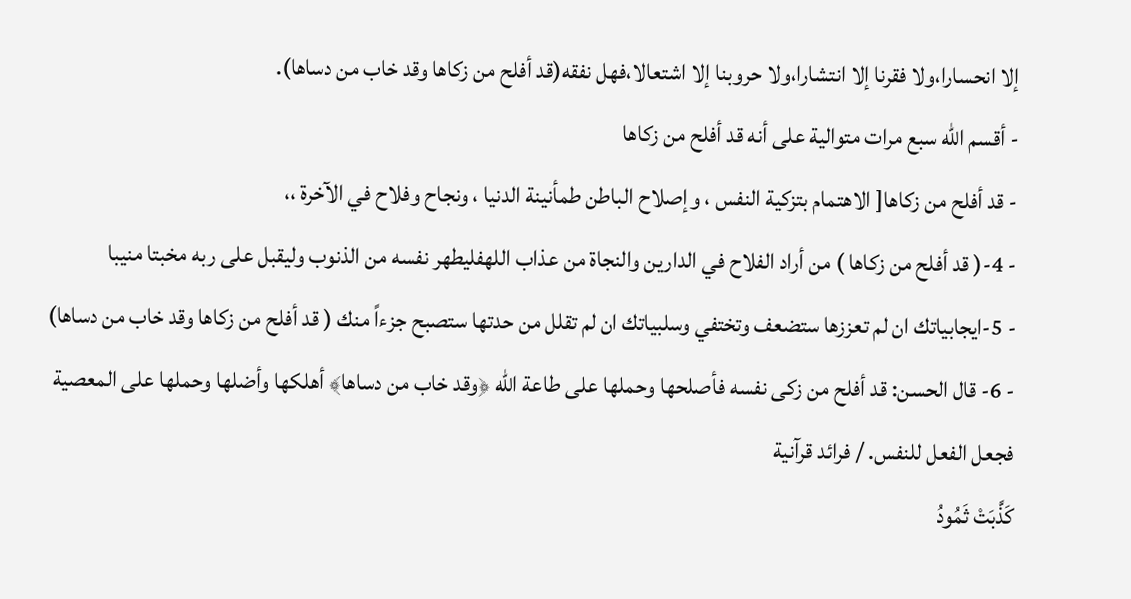إلا انحسارا،ولا فقرنا إلا انتشارا،ولا حروبنا إلا اشتعالا،فهل نفقه(قد أفلح من زكاها وقد خاب من دساها).
- أقسم الله سبع مرات متوالية على أنه قد أفلح من زكاها
- قد أفلح من زكاها[ الاهتمام بتزكية النفس ، وإصلاح الباطن طمأنينة الدنيا ، ونجاح وفلاح في الآخرة ،،
- 4-( قد أفلح من زكاها ) من أراد الفلاح في الدارين والنجاة من عذاب اللهفليطهر نفسه من الذنوب وليقبل على ربه مخبتا منيبا
- 5-ايجابياتك ان لم تعززها ستضعف وتختفي وسلبياتك ان لم تقلل من حدتها ستصبح جزءاً منك ( قد أفلح من زكاها وقد خاب من دساها)
- 6- قال الحسن: قد أفلح من زكى نفسه فأصلحها وحملها على طاعة الله ﴿وقد خاب من دساها﴾ أهلكها وأضلها وحملها على المعصية فجعل الفعل للنفس. / فرائد قرآنية
كَذَّبَتْ ثَمُودُ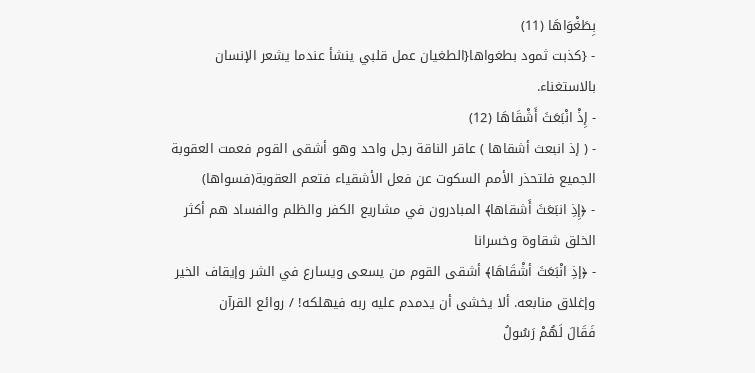بِطَغْوَاهَا (11)
- {كذبت ثمود بطغواها{الطغيان عمل قلبي ينشأ عندما يشعر الإنسان بالاستغناء.
- إِذْ انْبَعَثَ أَشْقَاهَا (12)
- ( إذ انبعث أشقاها ) عاقر الناقة رجل واحد وهو أشقى القوم فعمت العقوبة الجميع فلتحذر الأمم السكوت عن فعل الأشقياء فتعم العقوبة(فسواها)
- ﴿إِذِ انبَعَثَ أَشقاها﴾ المبادرون في مشاريع الكفر والظلم والفساد هم أكثر الخلق شقاوة وخسرانا
- ﴿إذِ انْبَعَثَ أشْقَاهَا﴾ أشقى القوم من يسعى ويسارع في الشر وإيقاف الخير وإغلاق منابعه. ألا يخشى أن يدمدم عليه ربه فيهلكه! / روائع القرآن
فَقَالَ لَهُمْ رَسُولُ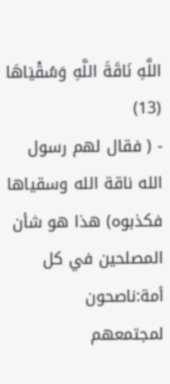اللَّهِ نَاقَةَ اللَّهِ وَسُقْيَاهَا (13)
- ( فقال لهم رسول الله ناقة الله وسقياها فكذبوه) هذا هو شأن المصلحين في كل أمة:ناصحون لمجتمعهم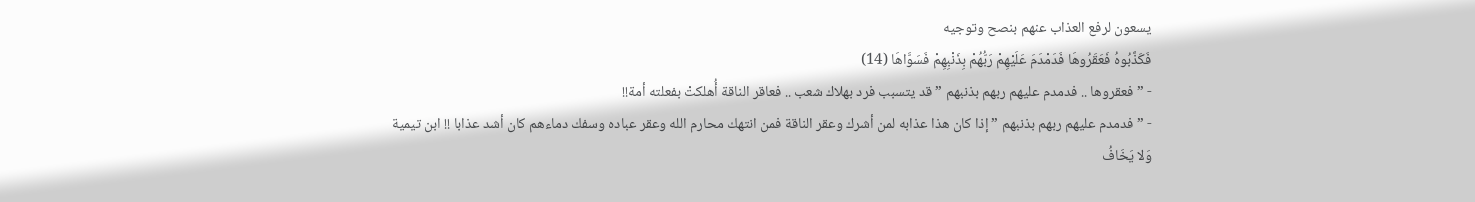يسعون لرفع العذاب عنهم بنصح وتوجيه
فَكَذَّبُوهُ فَعَقَرُوهَا فَدَمْدَمَ عَلَيْهِمْ رَبُّهُمْ بِذَنْبِهِمْ فَسَوَّاهَا (14)
- ” فعقروها .. فدمدم عليهم ربهم بذنبهم ” قد يتسبب فرد بهلاك شعب .. فعاقر الناقة أُهلكتْ بفعلته أمة!!
- ” فدمدم عليهم ربهم بذنبهم ” إذا كان هذا عذابه لمن أشرك وعقر الناقة فمن انتهك محارم الله وعقر عباده وسفك دماءهم كان أشد عذابا !! ابن تيمية
وَلا يَخَافُ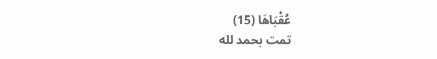عُقْبَاهَا (15)
تمت بحمد لله